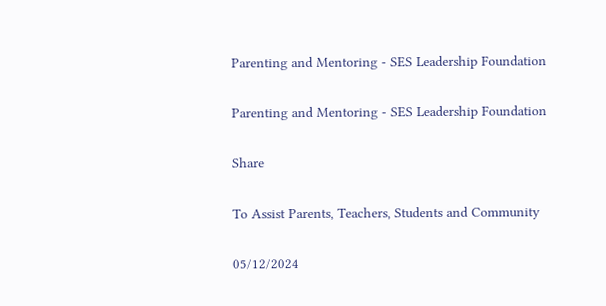Parenting and Mentoring - SES Leadership Foundation

Parenting and Mentoring - SES Leadership Foundation

Share

To Assist Parents, Teachers, Students and Community

05/12/2024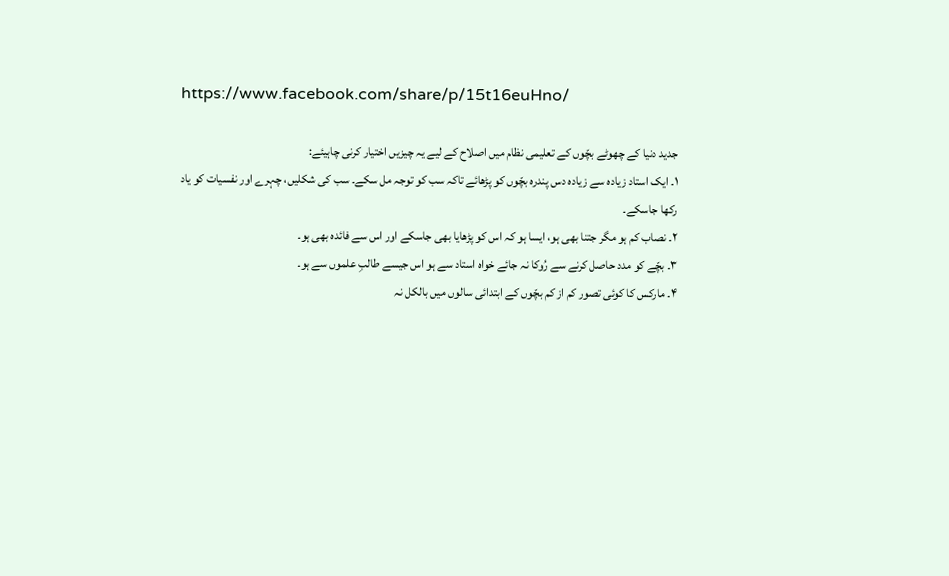https://www.facebook.com/share/p/15t16euHno/

جدید دنیا کے چھوٹے بچّوں کے تعلیمی نظام میں اصلاح کے لیے یہ چیزیں اختیار کرنی چاہیئے:
۱۔ ایک استاد زیادہ سے زیادہ دس پندرہ بچّوں کو پڑھائے تاکہ سب کو توجہ مل سکے۔ سب کی شکلیں، چہرے اور نفسیات کو یاد رکھا جاسکے۔
۲۔ نصاب کم ہو مگر جتنا بھی ہو، ایسا ہو کہ اس کو پڑھایا بھی جاسکے اور اس سے فائدہ بھی ہو۔
۳۔ بچّے کو مدد حاصل کرنے سے رُوکا نہ جائے خواہ استاد سے ہو اس جیسے طالبِ علموں سے ہو۔
۴۔ مارکس کا کوئی تصور کم از کم بچّوں کے ابتدائی سالوں میں بالکل نہ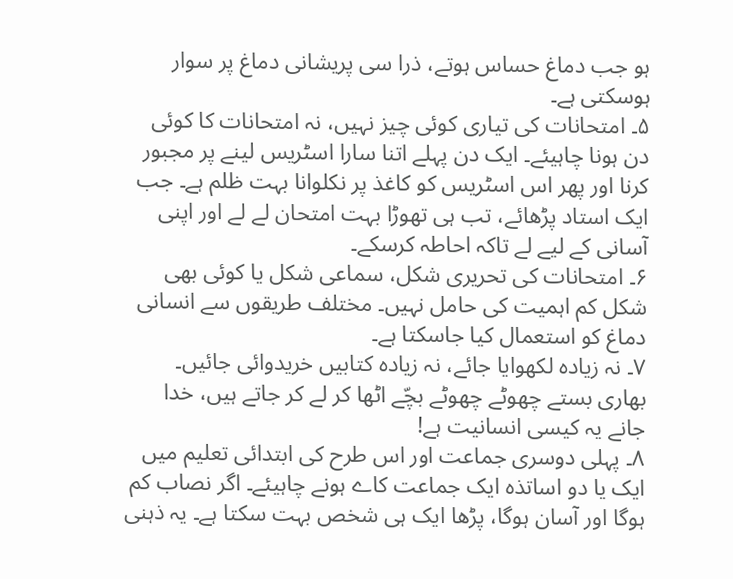ہو جب دماغ حساس ہوتے، ذرا سی پریشانی دماغ پر سوار ہوسکتی ہے۔
۵۔ امتحانات کی تیاری کوئی چیز نہیں، نہ امتحانات کا کوئی دن ہونا چاہیئے۔ ایک دن پہلے اتنا سارا اسٹریس لینے پر مجبور کرنا اور پھر اس اسٹریس کو کاغذ پر نکلوانا بہت ظلم ہے۔ جب ایک استاد پڑھائے، تب ہی تھوڑا بہت امتحان لے لے اور اپنی آسانی کے لیے لے تاکہ احاطہ کرسکے۔
۶۔ امتحانات کی تحریری شکل، سماعی شکل یا کوئی بھی شکل کم اہمیت کی حامل نہیں۔ مختلف طریقوں سے انسانی دماغ کو استعمال کیا جاسکتا ہے۔
۷۔ نہ زیادہ لکھوایا جائے، نہ زیادہ کتابیں خریدوائی جائیں۔ بھاری بستے چھوٹے چھوٹے بچّے اٹھا کر لے کر جاتے ہیں، خدا جانے یہ کیسی انسانیت ہے!
۸۔ پہلی دوسری جماعت اور اس طرح کی ابتدائی تعلیم میں ایک یا دو اساتذہ ایک جماعت کاے ہونے چاہیئے۔ اگر نصاب کم ہوگا اور آسان ہوگا، پڑھا ایک ہی شخص بہت سکتا ہے۔ یہ ذہنی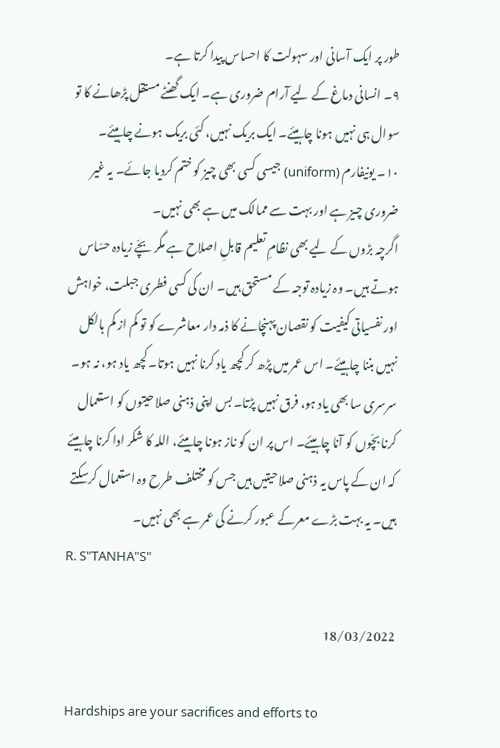طور پر ایک آسانی اور سہولت کا احساس پیدا کرتا ہے۔
۹۔ انسانی دماغ کے لیے آرام ضروری ہے۔ ایک گھنٹے مستقل پڑھانے کا تو سوال ہی نہیں ہونا چاہیئے۔ ایک بریک نہیں، کئی بریک ہونے چاہیئے۔
۱۰۔ یونیفارم (uniform) جیسی کسی بھی چیز کو ختم کردیا جائے۔ یہ غیر ضروری چیز ہے اور بہت سے ممالک میں ہے بھی نہیں۔
اگرچہ بڑوں کے لیے بھی نظامِ تعلیم قابلِ اصلاح ہے مگر بچّے زیادہ حسّاس ہوتے ہیں۔ وہ زیادہ توجہ کے مستحق ہیں۔ ان کی کسی فطری جبلت، خواہش اور نفسیاتی کیفیت کو نقصان پہنچانے کا ذمہ دار معاشرے کو تو کم از کم بالکل نہیں بننا چاہیئے۔ اس عمر میں پڑھ کر کچھ یاد کرنا نہیں ہوتا۔ کچھ یاد ہو، نہ ہو۔ سرسری سا بھی یاد ہو، فرق نہیں پڑتا۔ بس اپنی ذہنی صلاحیتوں کو استعمال کرنا بچّوں کو آنا چاہیئے۔ اس پر ان کو ناز ہونا چاہیئے، اللہ کا شکر ادا کرنا چاہیئے کہ ان کے پاس یہ ذہنی صلاحیتیں ہیں جس کو مختلف طرح وہ استعمال کرسکتے ہیں۔ یہ بہت بڑے معرکے عبور کرنے کی عمر ہے بھی نہیں۔
R. S"TANHA"S"

18/03/2022

Hardships are your sacrifices and efforts to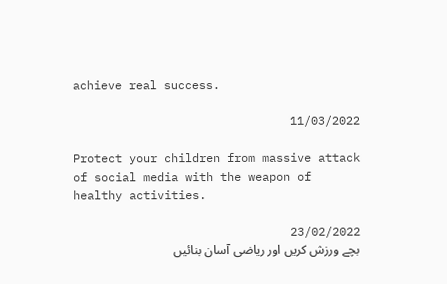achieve real success.

11/03/2022

Protect your children from massive attack of social media with the weapon of healthy activities.

23/02/2022
بچے ورزش کریں اور ریاضی آسان بنائیں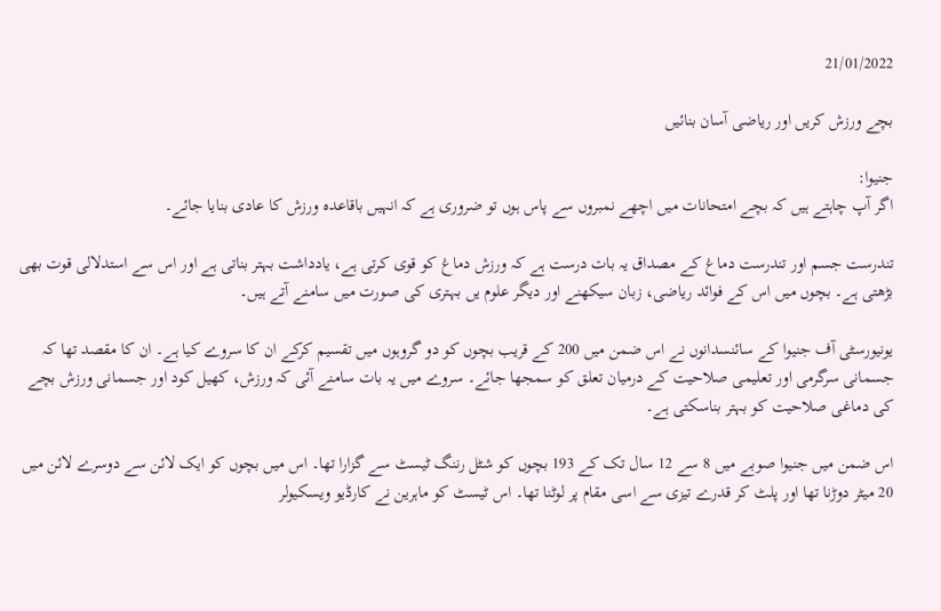21/01/2022

بچے ورزش کریں اور ریاضی آسان بنائیں

جنیوا:
اگر آپ چاہتے ہیں کہ بچے امتحانات میں اچھے نمبروں سے پاس ہوں تو ضروری ہے کہ انہیں باقاعدہ ورزش کا عادی بنایا جائے۔

تندرست جسم اور تندرست دماغ کے مصداق یہ بات درست ہے کہ ورزش دماغ کو قوی کرتی ہے، یادداشت بہتر بناتی ہے اور اس سے استدلالی قوت بھی بڑھتی ہے۔ بچوں میں اس کے فوائد ریاضی، زبان سیکھنے اور دیگر علوم یں بہتری کی صورت میں سامنے آتے ہیں۔

یونیورسٹی آف جنیوا کے سائنسدانوں نے اس ضمن میں 200 کے قریب بچوں کو دو گروہوں میں تقسیم کرکے ان کا سروے کیا ہے۔ ان کا مقصد تھا کہ جسمانی سرگرمی اور تعلیمی صلاحیت کے درمیان تعلق کو سمجھا جائے۔ سروے میں یہ بات سامنے آئی کہ ورزش، کھیل کود اور جسمانی ورزش بچے کی دماغی صلاحیت کو بہتر بناسکتی ہے۔

اس ضمن میں جنیوا صوبے میں 8 سے 12 سال تک کے 193 بچوں کو شٹل رننگ ٹیسٹ سے گزارا تھا۔ اس میں بچوں کو ایک لائن سے دوسرے لائن میں 20 میٹر دوڑنا تھا اور پلٹ کر قدرے تیزی سے اسی مقام پر لوٹنا تھا۔ اس ٹیسٹ کو ماہرین نے کارڈیو ویسکیولر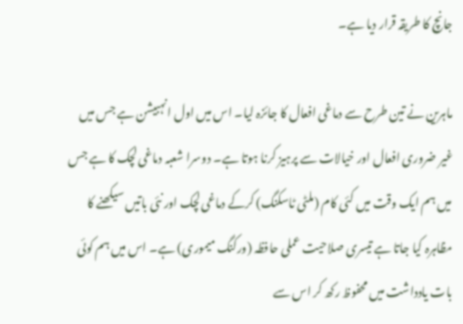جانچ کا طریقہ قرار دیا ہے۔

ماہرین نے تین طرح سے دماغی افعال کا جائزہ لیا۔ اس میں اول انہبیشن ہے جس میں غیر ضروری افعال اور خیالات سے پرہیز کرنا ہوتا ہے۔ دوسرا شعبہ دماغی لچک کا ہے جس میں ہم ایک وقت میں کئی کام (ملٹی ٹاسکنگ) کرکے دماغی لچک اور نئی باتیں سیکھنے کا مظاہرہ کیا جاتا ہے تیسری صلاحیت عملی حافظہ (ورکنگ میموری) ہے۔ اس میں ہم کوئی بات یادداشت میں محفوظ رکھ کر اس سے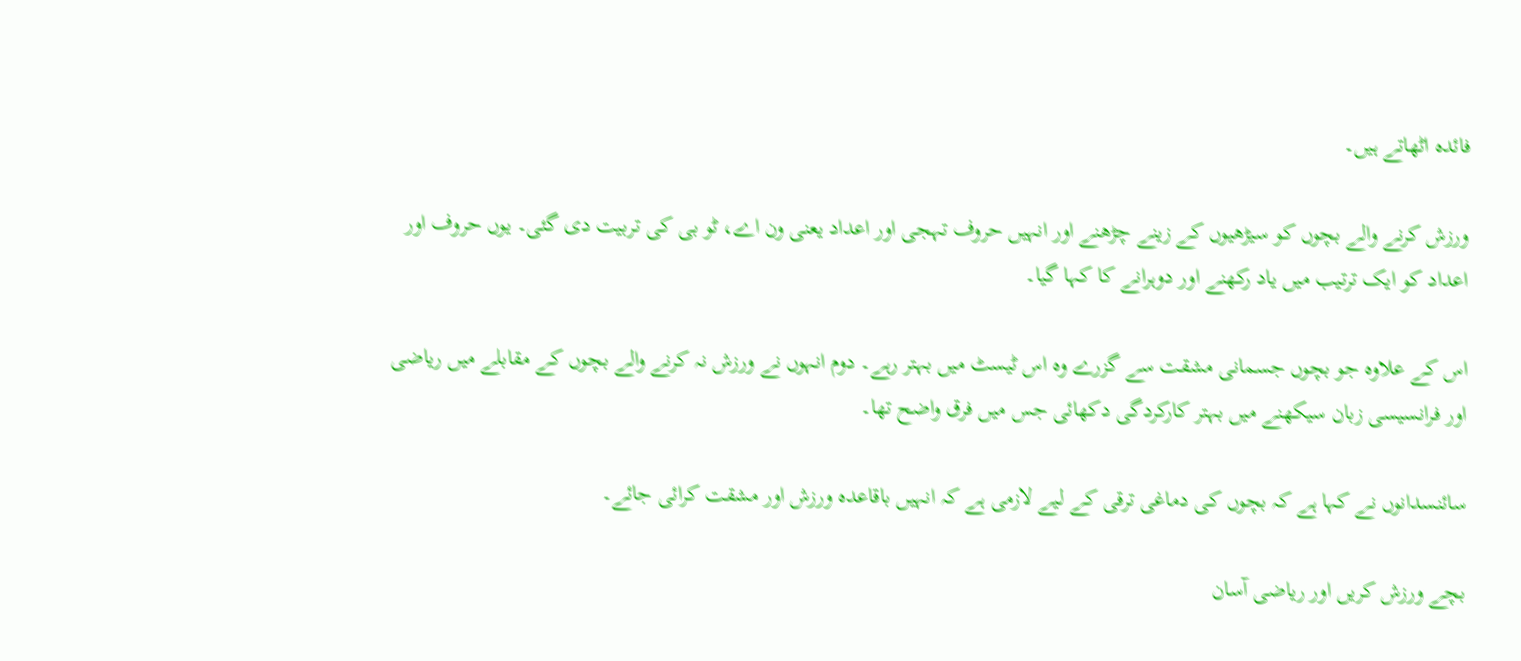فائدہ اٹھاتے ہیں۔

ورزش کرنے والے بچوں کو سیڑھیوں کے زینے چڑھنے اور انہیں حروف تہجی اور اعداد یعنی ون اے، ٹو بی کی تربیت دی گئی۔ یوں حروف اور اعداد کو ایک ترتیب میں یاد رکھنے اور دوہرانے کا کہا گیا۔

اس کے علاوہ جو بچوں جسمانی مشقت سے گزرے وہ اس ٹیسٹ میں بہتر رہے۔ دوم انہوں نے ورزش نہ کرنے والے بچوں کے مقابلے میں ریاضی اور فرانسیسی زبان سیکھنے میں بہتر کارکردگی دکھائی جس میں فرق واضح تھا۔

سائنسدانوں نے کہا ہے کہ بچوں کی دماغی ترقی کے لیے لازمی ہے کہ انہیں باقاعدہ ورزش اور مشقت کرائی جائے۔

بچے ورزش کریں اور ریاضی آسان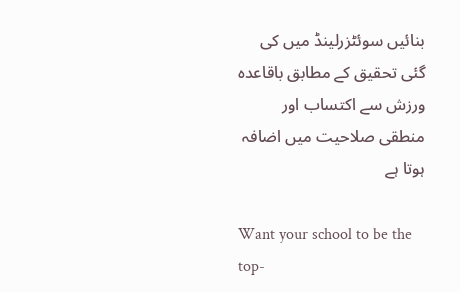بنائیں سوئٹزرلینڈ میں کی گئی تحقیق کے مطابق باقاعدہ ورزش سے اکتساب اور منطقی صلاحیت میں اضافہ ہوتا ہے

Want your school to be the top-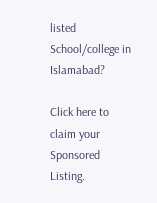listed School/college in Islamabad?

Click here to claim your Sponsored Listing.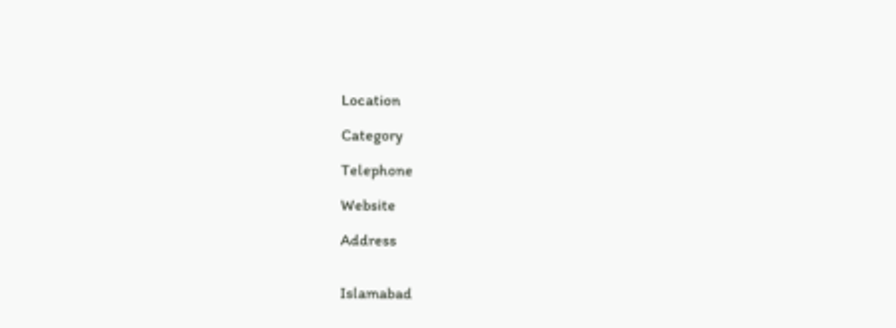Location

Category

Telephone

Website

Address


Islamabad